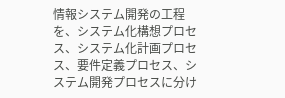情報システム開発の工程を、システム化構想プロセス、システム化計画プロセス、要件定義プロセス、システム開発プロセスに分け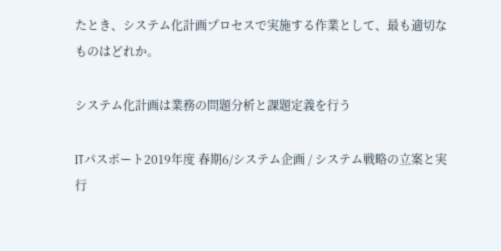たとき、システム化計画プロセスで実施する作業として、最も適切なものはどれか。

システム化計画は業務の問題分析と課題定義を行う

ITパスポート2019年度 春期6/システム企画 / システム戦略の立案と実行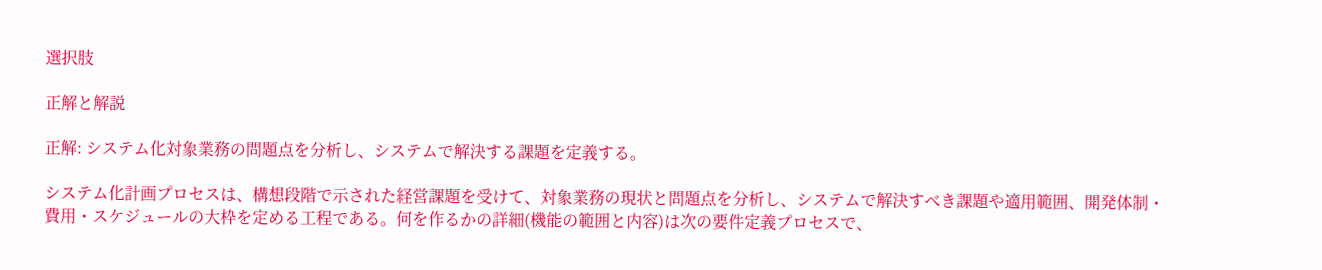選択肢

正解と解説

正解: システム化対象業務の問題点を分析し、システムで解決する課題を定義する。

システム化計画プロセスは、構想段階で示された経営課題を受けて、対象業務の現状と問題点を分析し、システムで解決すべき課題や適用範囲、開発体制・費用・スケジュールの大枠を定める工程である。何を作るかの詳細(機能の範囲と内容)は次の要件定義プロセスで、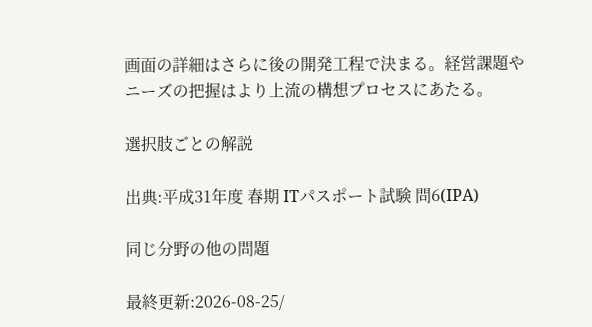画面の詳細はさらに後の開発工程で決まる。経営課題やニーズの把握はより上流の構想プロセスにあたる。

選択肢ごとの解説

出典:平成31年度 春期 ITパスポート試験 問6(IPA)

同じ分野の他の問題

最終更新:2026-08-25/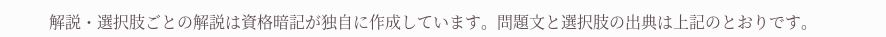解説・選択肢ごとの解説は資格暗記が独自に作成しています。問題文と選択肢の出典は上記のとおりです。